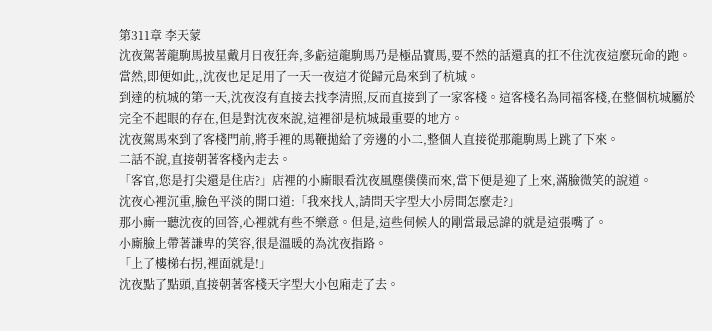第311章 李天蒙
沈夜駕著龍駒馬披星戴月日夜狂奔,多虧這龍駒馬乃是極品寶馬,要不然的話還真的扛不住沈夜這麼玩命的跑。當然,即便如此,,沈夜也足足用了一天一夜這才從歸元島來到了杭城。
到達的杭城的第一天,沈夜沒有直接去找李清照,反而直接到了一家客棧。這客棧名為同福客棧,在整個杭城屬於完全不起眼的存在,但是對沈夜來說,這裡卻是杭城最重要的地方。
沈夜駕馬來到了客棧門前,將手裡的馬鞭拋給了旁邊的小二,整個人直接從那龍駒馬上跳了下來。
二話不說,直接朝著客棧內走去。
「客官,您是打尖還是住店?」店裡的小廝眼看沈夜風塵僕僕而來,當下便是迎了上來,滿臉微笑的說道。
沈夜心裡沉重,臉色平淡的開口道:「我來找人,請問天字型大小房間怎麼走?」
那小廝一聽沈夜的回答,心裡就有些不樂意。但是,這些伺候人的剛當最忌諱的就是這張嘴了。
小廝臉上帶著謙卑的笑容,很是溫暖的為沈夜指路。
「上了樓梯右拐,裡面就是!」
沈夜點了點頭,直接朝著客棧天字型大小包廂走了去。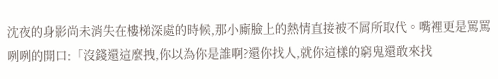沈夜的身影尚未消失在樓梯深處的時候,那小廝臉上的熱情直接被不屑所取代。嘴裡更是罵罵咧咧的開口:「沒錢還這麼拽,你以為你是誰啊?還你找人,就你這樣的窮鬼還敢來找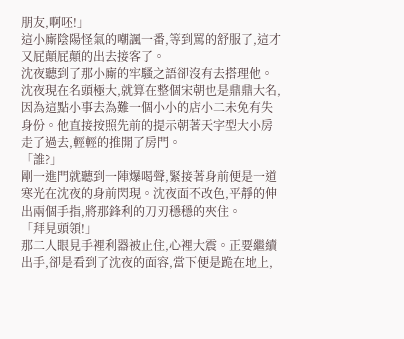朋友,啊呸!」
這小廝陰陽怪氣的嘲諷一番,等到罵的舒服了,這才又屁顛屁顛的出去接客了。
沈夜聽到了那小廝的牢騷之語卻沒有去搭理他。
沈夜現在名頭極大,就算在整個宋朝也是鼎鼎大名,因為這點小事去為難一個小小的店小二未免有失身份。他直接按照先前的提示朝著天字型大小房走了過去,輕輕的推開了房門。
「誰?」
剛一進門就聽到一陣爆喝聲,緊接著身前便是一道寒光在沈夜的身前閃現。沈夜面不改色,平靜的伸出兩個手指,將那鋒利的刀刃穩穩的夾住。
「拜見頭領!」
那二人眼見手裡利器被止住,心裡大震。正要繼續出手,卻是看到了沈夜的面容,當下便是跪在地上,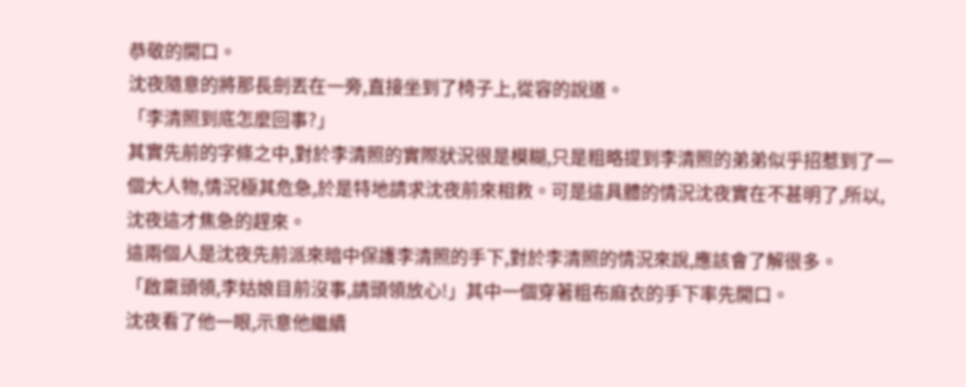恭敬的開口。
沈夜隨意的將那長劍丟在一旁,直接坐到了椅子上,從容的說道。
「李清照到底怎麼回事?」
其實先前的字條之中,對於李清照的實際狀況很是模糊,只是粗略提到李清照的弟弟似乎招惹到了一個大人物,情況極其危急,於是特地請求沈夜前來相救。可是這具體的情況沈夜實在不甚明了,所以,沈夜這才焦急的趕來。
這兩個人是沈夜先前派來暗中保護李清照的手下,對於李清照的情況來說,應該會了解很多。
「啟稟頭領,李姑娘目前沒事,請頭領放心!」其中一個穿著粗布麻衣的手下率先開口。
沈夜看了他一眼,示意他繼續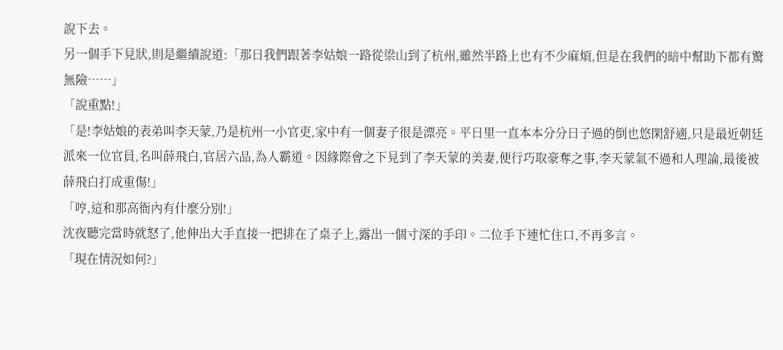說下去。
另一個手下見狀,則是繼續說道:「那日我們跟著李姑娘一路從梁山到了杭州,雖然半路上也有不少麻煩,但是在我們的暗中幫助下都有驚無險……」
「說重點!」
「是!李姑娘的表弟叫李天蒙,乃是杭州一小官吏,家中有一個妻子很是漂亮。平日里一直本本分分日子過的倒也悠閑舒適,只是最近朝廷派來一位官員,名叫薛飛白,官居六品,為人霸道。因緣際會之下見到了李天蒙的美妻,便行巧取豪奪之事,李天蒙氣不過和人理論,最後被薛飛白打成重傷!」
「哼,這和那高衙內有什麼分別!」
沈夜聽完當時就怒了,他伸出大手直接一把排在了桌子上,露出一個寸深的手印。二位手下連忙住口,不再多言。
「現在情況如何?」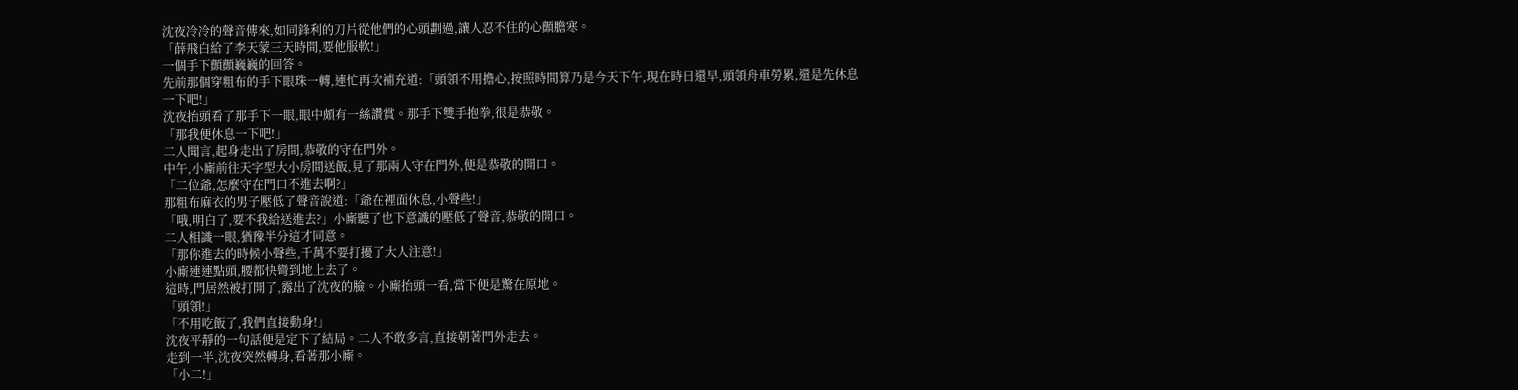沈夜冷冷的聲音傳來,如同鋒利的刀片從他們的心頭劃過,讓人忍不住的心顫膽寒。
「薛飛白給了李天蒙三天時間,要他服軟!」
一個手下顫顫巍巍的回答。
先前那個穿粗布的手下眼珠一轉,連忙再次補充道:「頭領不用擔心,按照時間算乃是今天下午,現在時日還早,頭領舟車勞累,還是先休息一下吧!」
沈夜抬頭看了那手下一眼,眼中頗有一絲讚賞。那手下雙手抱拳,很是恭敬。
「那我便休息一下吧!」
二人聞言,起身走出了房間,恭敬的守在門外。
中午,小廝前往天字型大小房間送飯,見了那兩人守在門外,便是恭敬的開口。
「二位爺,怎麼守在門口不進去啊?」
那粗布麻衣的男子壓低了聲音說道:「爺在裡面休息,小聲些!」
「哦,明白了,要不我給送進去?」小廝聽了也下意識的壓低了聲音,恭敬的開口。
二人相識一眼,猶豫半分這才同意。
「那你進去的時候小聲些,千萬不要打擾了大人注意!」
小廝連連點頭,腰都快彎到地上去了。
這時,門居然被打開了,露出了沈夜的臉。小廝抬頭一看,當下便是驚在原地。
「頭領!」
「不用吃飯了,我們直接動身!」
沈夜平靜的一句話便是定下了結局。二人不敢多言,直接朝著門外走去。
走到一半,沈夜突然轉身,看著那小廝。
「小二!」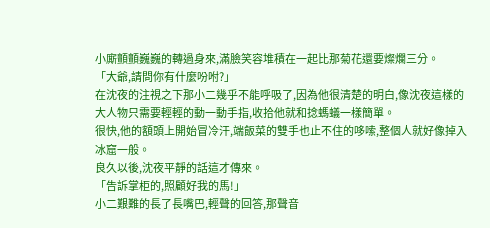小廝顫顫巍巍的轉過身來,滿臉笑容堆積在一起比那菊花還要燦爛三分。
「大爺,請問你有什麼吩咐?」
在沈夜的注視之下那小二幾乎不能呼吸了,因為他很清楚的明白,像沈夜這樣的大人物只需要輕輕的動一動手指,收拾他就和捻螞蟻一樣簡單。
很快,他的額頭上開始冒冷汗,端飯菜的雙手也止不住的哆嗦,整個人就好像掉入冰窟一般。
良久以後,沈夜平靜的話這才傳來。
「告訴掌柜的,照顧好我的馬!」
小二艱難的長了長嘴巴,輕聲的回答,那聲音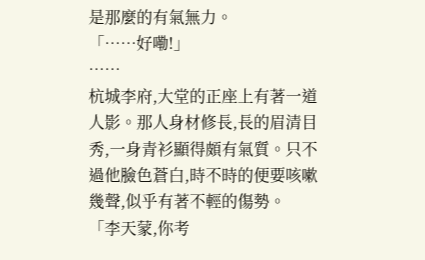是那麼的有氣無力。
「……好嘞!」
……
杭城李府,大堂的正座上有著一道人影。那人身材修長,長的眉清目秀,一身青衫顯得頗有氣質。只不過他臉色蒼白,時不時的便要咳嗽幾聲,似乎有著不輕的傷勢。
「李天蒙,你考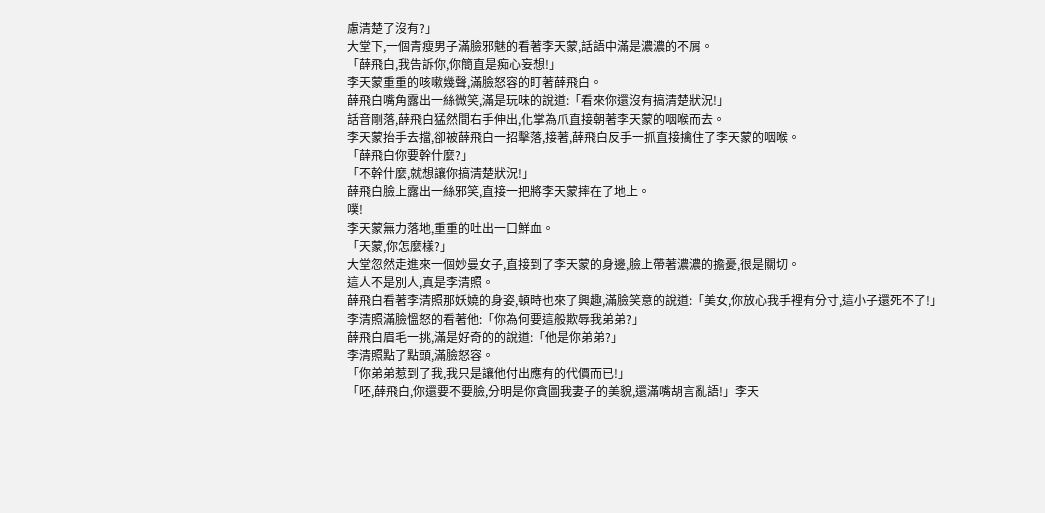慮清楚了沒有?」
大堂下,一個青瘦男子滿臉邪魅的看著李天蒙,話語中滿是濃濃的不屑。
「薛飛白,我告訴你,你簡直是痴心妄想!」
李天蒙重重的咳嗽幾聲,滿臉怒容的盯著薛飛白。
薛飛白嘴角露出一絲微笑,滿是玩味的說道:「看來你還沒有搞清楚狀況!」
話音剛落,薛飛白猛然間右手伸出,化掌為爪直接朝著李天蒙的咽喉而去。
李天蒙抬手去擋,卻被薛飛白一招擊落,接著,薛飛白反手一抓直接擒住了李天蒙的咽喉。
「薛飛白你要幹什麼?」
「不幹什麼,就想讓你搞清楚狀況!」
薛飛白臉上露出一絲邪笑,直接一把將李天蒙摔在了地上。
噗!
李天蒙無力落地,重重的吐出一口鮮血。
「天蒙,你怎麼樣?」
大堂忽然走進來一個妙曼女子,直接到了李天蒙的身邊,臉上帶著濃濃的擔憂,很是關切。
這人不是別人,真是李清照。
薛飛白看著李清照那妖嬈的身姿,頓時也來了興趣,滿臉笑意的說道:「美女,你放心我手裡有分寸,這小子還死不了!」
李清照滿臉慍怒的看著他:「你為何要這般欺辱我弟弟?」
薛飛白眉毛一挑,滿是好奇的的說道:「他是你弟弟?」
李清照點了點頭,滿臉怒容。
「你弟弟惹到了我,我只是讓他付出應有的代價而已!」
「呸,薛飛白,你還要不要臉,分明是你貪圖我妻子的美貌,還滿嘴胡言亂語!」李天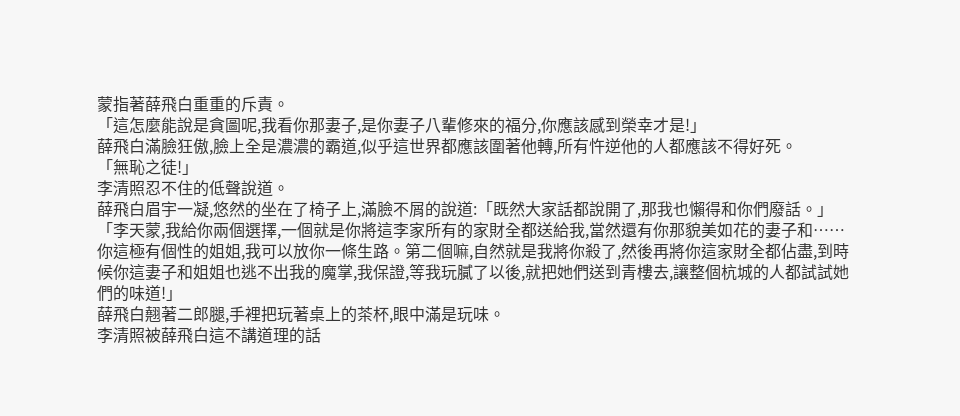蒙指著薛飛白重重的斥責。
「這怎麼能說是貪圖呢,我看你那妻子,是你妻子八輩修來的福分,你應該感到榮幸才是!」
薛飛白滿臉狂傲,臉上全是濃濃的霸道,似乎這世界都應該圍著他轉,所有忤逆他的人都應該不得好死。
「無恥之徒!」
李清照忍不住的低聲說道。
薛飛白眉宇一凝,悠然的坐在了椅子上,滿臉不屑的說道:「既然大家話都說開了,那我也懶得和你們廢話。」
「李天蒙,我給你兩個選擇,一個就是你將這李家所有的家財全都送給我,當然還有你那貌美如花的妻子和……你這極有個性的姐姐,我可以放你一條生路。第二個嘛,自然就是我將你殺了,然後再將你這家財全都佔盡,到時候你這妻子和姐姐也逃不出我的魔掌,我保證,等我玩膩了以後,就把她們送到青樓去,讓整個杭城的人都試試她們的味道!」
薛飛白翹著二郎腿,手裡把玩著桌上的茶杯,眼中滿是玩味。
李清照被薛飛白這不講道理的話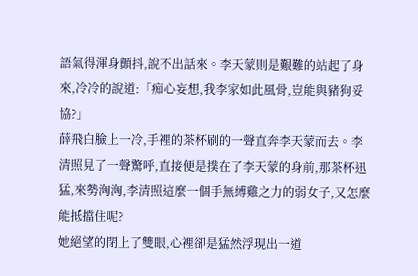語氣得渾身顫抖,說不出話來。李天蒙則是艱難的站起了身來,冷冷的說道:「痴心妄想,我李家如此風骨,豈能與豬狗妥協?」
薛飛白臉上一冷,手裡的茶杯刷的一聲直奔李天蒙而去。李清照見了一聲驚呼,直接便是撲在了李天蒙的身前,那茶杯迅猛,來勢洶洶,李清照這麼一個手無縛雞之力的弱女子,又怎麼能抵擋住呢?
她絕望的閉上了雙眼,心裡卻是猛然浮現出一道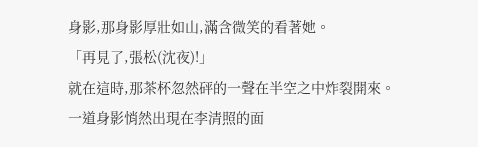身影,那身影厚壯如山,滿含微笑的看著她。
「再見了,張松(沈夜)!」
就在這時,那茶杯忽然砰的一聲在半空之中炸裂開來。一道身影悄然出現在李清照的面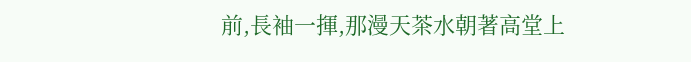前,長袖一揮,那漫天茶水朝著高堂上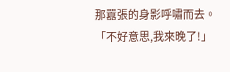那囂張的身影呼嘯而去。
「不好意思,我來晚了!」